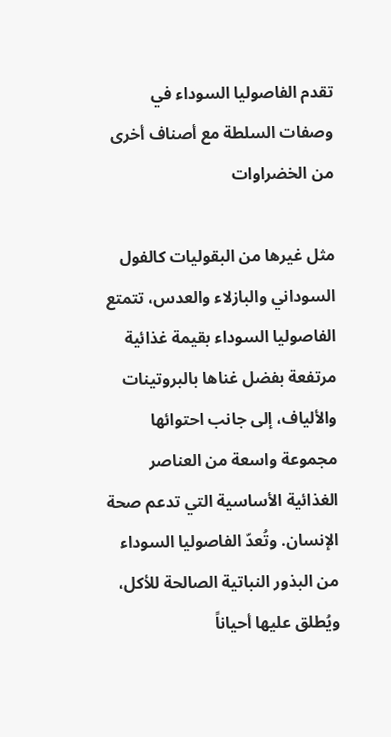تقدم الفاصوليا السوداء في وصفات السلطة مع أصناف أخرى من الخضراوات

مثل غيرها من البقوليات كالفول السوداني والبازلاء والعدس، تتمتع الفاصوليا السوداء بقيمة غذائية مرتفعة بفضل غناها بالبروتينات والألياف، إلى جانب احتوائها مجموعة واسعة من العناصر الغذائية الأساسية التي تدعم صحة الإنسان. وتُعدّ الفاصوليا السوداء من البذور النباتية الصالحة للأكل، ويُطلق عليها أحياناً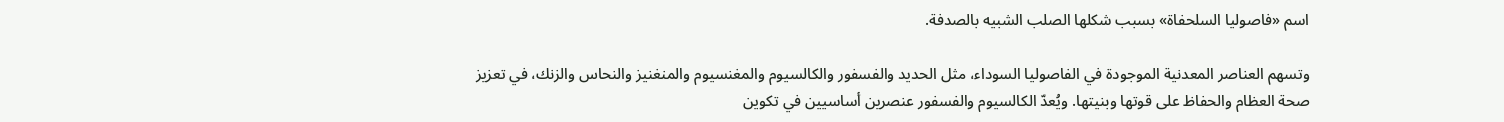اسم «فاصوليا السلحفاة» بسبب شكلها الصلب الشبيه بالصدفة.

وتسهم العناصر المعدنية الموجودة في الفاصوليا السوداء، مثل الحديد والفسفور والكالسيوم والمغنسيوم والمنغنيز والنحاس والزنك، في تعزيز صحة العظام والحفاظ على قوتها وبنيتها. ويُعدّ الكالسيوم والفسفور عنصرين أساسيين في تكوين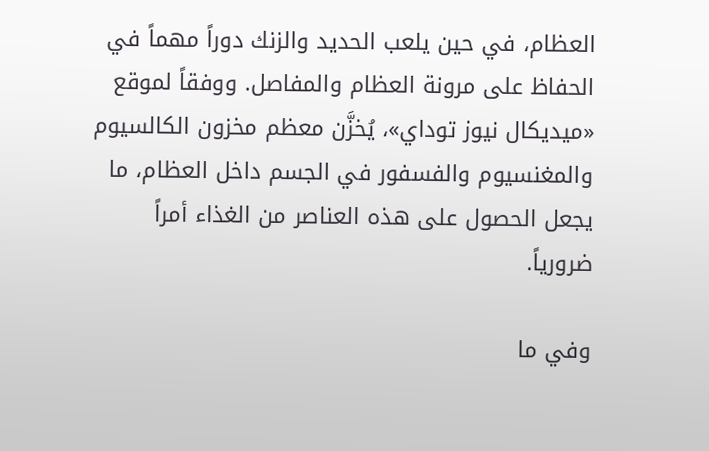العظام، في حين يلعب الحديد والزنك دوراً مهماً في الحفاظ على مرونة العظام والمفاصل. ووفقاً لموقع «ميديكال نيوز توداي»، يُخزَّن معظم مخزون الكالسيوم والمغنسيوم والفسفور في الجسم داخل العظام، ما يجعل الحصول على هذه العناصر من الغذاء أمراً ضرورياً.

وفي ما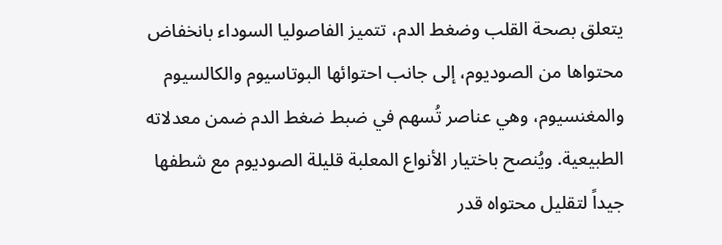يتعلق بصحة القلب وضغط الدم، تتميز الفاصوليا السوداء بانخفاض محتواها من الصوديوم، إلى جانب احتوائها البوتاسيوم والكالسيوم والمغنسيوم، وهي عناصر تُسهم في ضبط ضغط الدم ضمن معدلاته الطبيعية. ويُنصح باختيار الأنواع المعلبة قليلة الصوديوم مع شطفها جيداً لتقليل محتواه قدر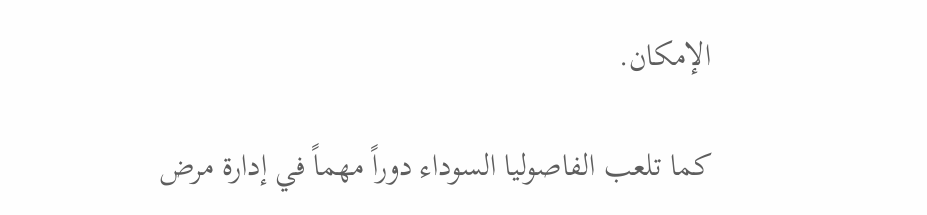الإمكان.

كما تلعب الفاصوليا السوداء دوراً مهماً في إدارة مرض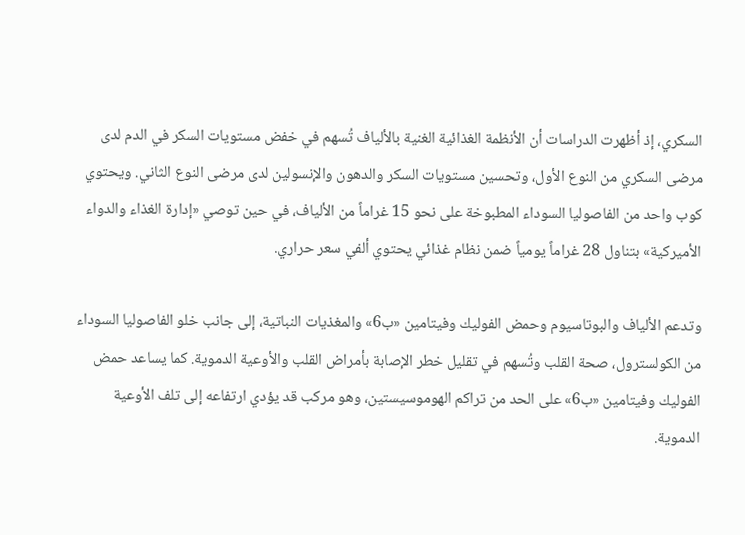السكري، إذ أظهرت الدراسات أن الأنظمة الغذائية الغنية بالألياف تُسهم في خفض مستويات السكر في الدم لدى مرضى السكري من النوع الأول، وتحسين مستويات السكر والدهون والإنسولين لدى مرضى النوع الثاني. ويحتوي كوب واحد من الفاصوليا السوداء المطبوخة على نحو 15 غراماً من الألياف، في حين توصي «إدارة الغذاء والدواء الأميركية» بتناول 28 غراماً يومياً ضمن نظام غذائي يحتوي ألفي سعر حراري.

وتدعم الألياف والبوتاسيوم وحمض الفوليك وفيتامين «ب6» والمغذيات النباتية، إلى جانب خلو الفاصوليا السوداء من الكولسترول، صحة القلب وتُسهم في تقليل خطر الإصابة بأمراض القلب والأوعية الدموية. كما يساعد حمض الفوليك وفيتامين «ب6» على الحد من تراكم الهوموسيستين، وهو مركب قد يؤدي ارتفاعه إلى تلف الأوعية الدموية.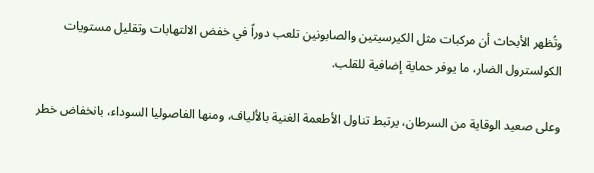وتُظهر الأبحاث أن مركبات مثل الكيرسيتين والصابونين تلعب دوراً في خفض الالتهابات وتقليل مستويات الكولسترول الضار، ما يوفر حماية إضافية للقلب.

وعلى صعيد الوقاية من السرطان، يرتبط تناول الأطعمة الغنية بالألياف، ومنها الفاصوليا السوداء، بانخفاض خطر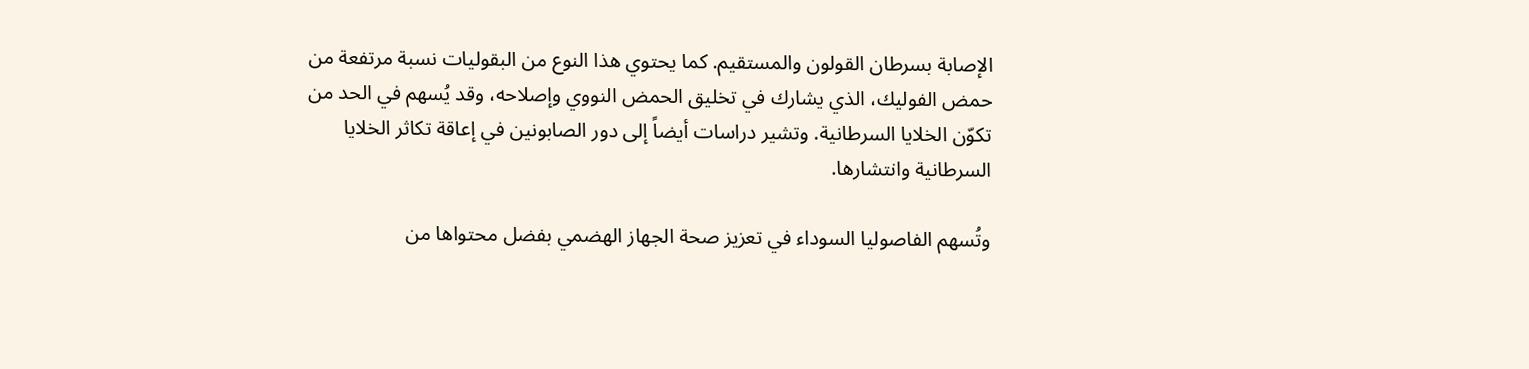الإصابة بسرطان القولون والمستقيم. كما يحتوي هذا النوع من البقوليات نسبة مرتفعة من حمض الفوليك، الذي يشارك في تخليق الحمض النووي وإصلاحه، وقد يُسهم في الحد من تكوّن الخلايا السرطانية. وتشير دراسات أيضاً إلى دور الصابونين في إعاقة تكاثر الخلايا السرطانية وانتشارها.

وتُسهم الفاصوليا السوداء في تعزيز صحة الجهاز الهضمي بفضل محتواها من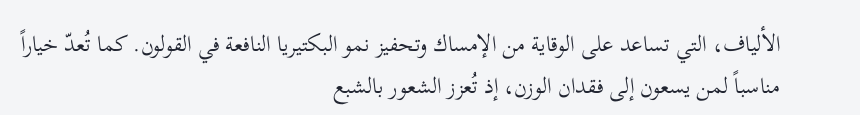الألياف، التي تساعد على الوقاية من الإمساك وتحفيز نمو البكتيريا النافعة في القولون. كما تُعدّ خياراً مناسباً لمن يسعون إلى فقدان الوزن، إذ تُعزز الشعور بالشبع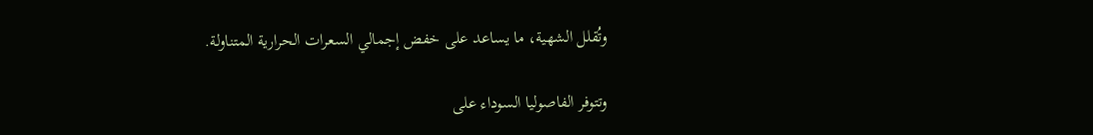وتُقلل الشهية، ما يساعد على خفض إجمالي السعرات الحرارية المتناولة.

وتتوفر الفاصوليا السوداء على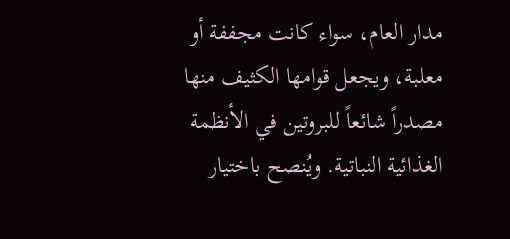مدار العام، سواء كانت مجففة أو معلبة، ويجعل قوامها الكثيف منها مصدراً شائعاً للبروتين في الأنظمة الغذائية النباتية. ويُنصح باختيار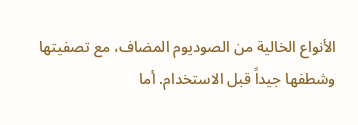الأنواع الخالية من الصوديوم المضاف، مع تصفيتها وشطفها جيداً قبل الاستخدام. أما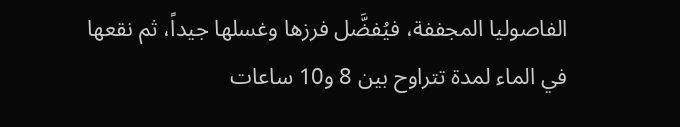الفاصوليا المجففة، فيُفضَّل فرزها وغسلها جيداً، ثم نقعها في الماء لمدة تتراوح بين 8 و10 ساعات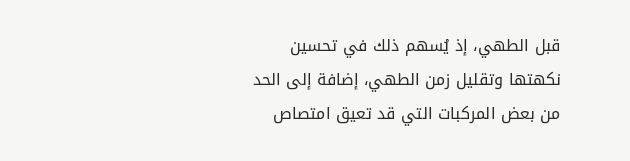قبل الطهي، إذ يُسهم ذلك في تحسين نكهتها وتقليل زمن الطهي، إضافة إلى الحد من بعض المركبات التي قد تعيق امتصاص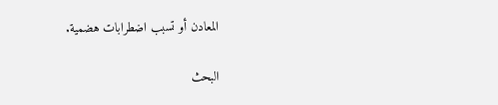المعادن أو تسبب اضطرابات هضمية.

البحث